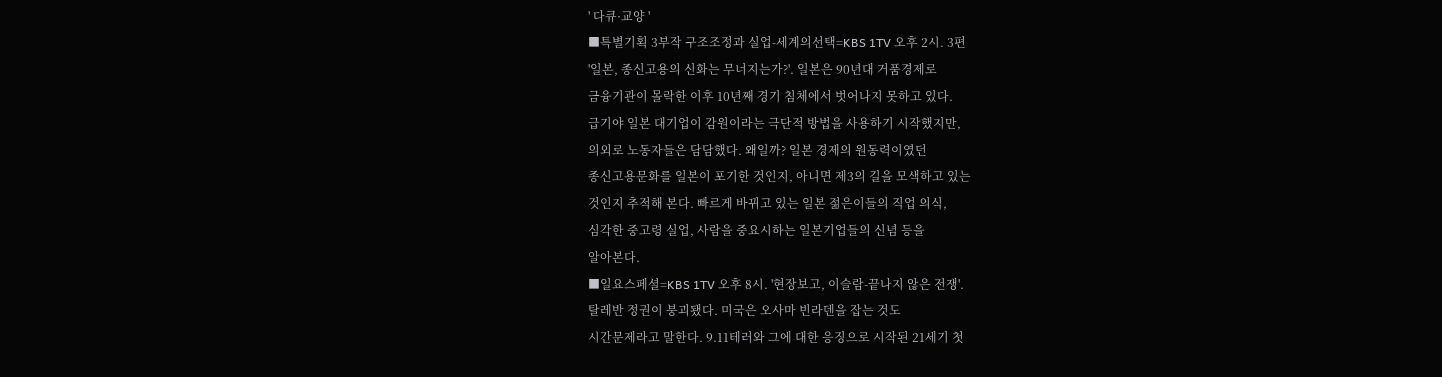' 다큐·교양 '
■특별기획 3부작 구조조정과 실업-세계의선택=KBS 1TV 오후 2시. 3편
'일본, 종신고용의 신화는 무너지는가?'. 일본은 90년대 거품경제로
금융기관이 몰락한 이후 10년째 경기 침체에서 벗어나지 못하고 있다.
급기야 일본 대기업이 감원이라는 극단적 방법을 사용하기 시작했지만,
의외로 노동자들은 담담했다. 왜일까? 일본 경제의 원동력이였던
종신고용문화를 일본이 포기한 것인지, 아니면 제3의 길을 모색하고 있는
것인지 추적해 본다. 빠르게 바뀌고 있는 일본 젊은이들의 직업 의식,
심각한 중고령 실업, 사람을 중요시하는 일본기업들의 신념 등을
알아본다.
■일요스페셜=KBS 1TV 오후 8시. '현장보고, 이슬람-끝나지 않은 전쟁'.
탈레반 정권이 붕괴됐다. 미국은 오사마 빈라덴을 잡는 것도
시간문제라고 말한다. 9.11테러와 그에 대한 응징으로 시작된 21세기 첫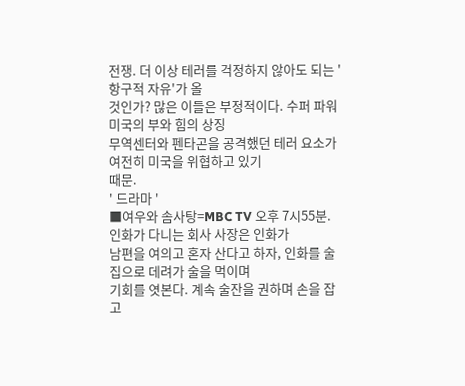전쟁. 더 이상 테러를 걱정하지 않아도 되는 '항구적 자유'가 올
것인가? 많은 이들은 부정적이다. 수퍼 파워 미국의 부와 힘의 상징
무역센터와 펜타곤을 공격했던 테러 요소가 여전히 미국을 위협하고 있기
때문.
' 드라마 '
■여우와 솜사탕=MBC TV 오후 7시55분. 인화가 다니는 회사 사장은 인화가
남편을 여의고 혼자 산다고 하자, 인화를 술집으로 데려가 술을 먹이며
기회를 엿본다. 계속 술잔을 권하며 손을 잡고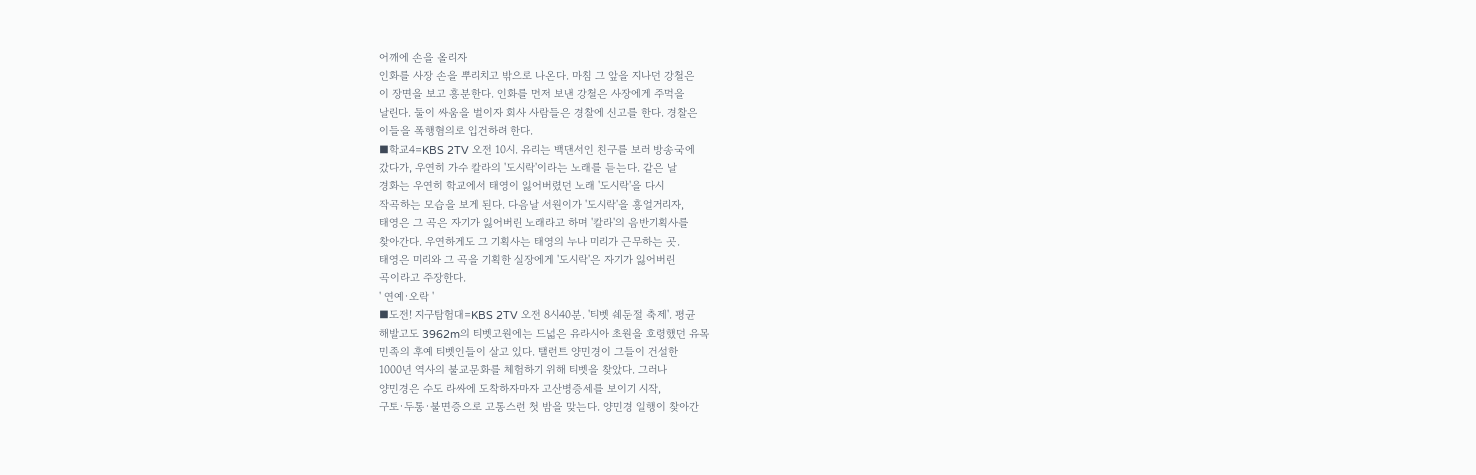어깨에 손을 올리자
인화를 사장 손을 뿌리치고 밖으로 나온다. 마침 그 앞을 지나던 강철은
이 장면을 보고 흥분한다. 인화를 먼저 보낸 강철은 사장에게 주먹을
날린다. 둘이 싸움을 벌이자 회사 사람들은 경찰에 신고를 한다. 경찰은
이들을 폭행혐의로 입건하려 한다.
■학교4=KBS 2TV 오전 10시. 유리는 백댄서인 친구를 보러 방송국에
갔다가, 우연히 가수 칼라의 '도시락'이라는 노래를 듣는다. 같은 날
경화는 우연히 학교에서 태영이 잃어버렸던 노래 '도시락'을 다시
작곡하는 모습을 보게 된다. 다음날 서원이가 '도시락'을 흥얼거리자,
태영은 그 곡은 자기가 잃어버린 노래라고 하며 '칼라'의 음반기획사를
찾아간다. 우연하게도 그 기획사는 태영의 누나 미리가 근무하는 곳.
태영은 미리와 그 곡을 기획한 실장에게 '도시락'은 자기가 잃어버린
곡이라고 주장한다.
' 연예·오락 '
■도전! 지구탐험대=KBS 2TV 오전 8시40분. '티벳 쉐둔절 축제'. 평균
해발고도 3962m의 티벳고원에는 드넓은 유라시아 초원을 호령했던 유목
민족의 후예 티벳인들이 살고 있다. 탤런트 양민경이 그들이 건설한
1000년 역사의 불교문화를 체험하기 위해 티벳을 찾았다. 그러나
양민경은 수도 라싸에 도착하자마자 고산병증세를 보이기 시작,
구토·두통·불면증으로 고통스런 첫 밤을 맞는다. 양민경 일행이 찾아간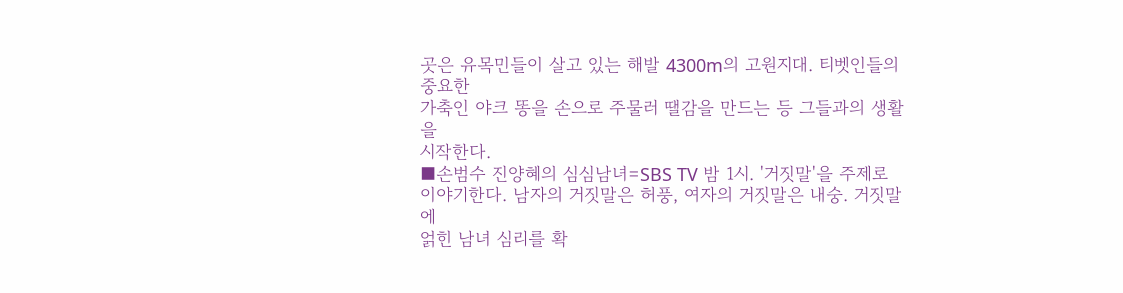곳은 유목민들이 살고 있는 해발 4300m의 고원지대. 티벳인들의 중요한
가축인 야크 똥을 손으로 주물러 땔감을 만드는 등 그들과의 생활을
시작한다.
■손범수 진양혜의 심심남녀=SBS TV 밤 1시. '거짓말'을 주제로
이야기한다. 남자의 거짓말은 허풍, 여자의 거짓말은 내숭. 거짓말에
얽힌 남녀 심리를 확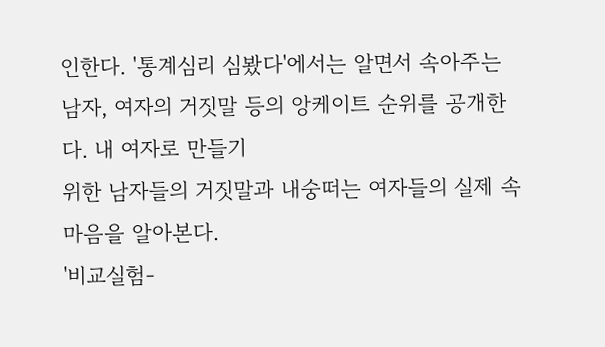인한다. '통계심리 심봤다'에서는 알면서 속아주는
남자, 여자의 거짓말 등의 앙케이트 순위를 공개한다. 내 여자로 만들기
위한 남자들의 거짓말과 내숭떠는 여자들의 실제 속마음을 알아본다.
'비교실험-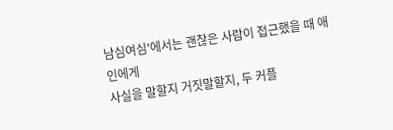남심여심'에서는 괜찮은 사람이 접근했을 때 애인에게
사실을 말할지 거짓말할지, 두 커플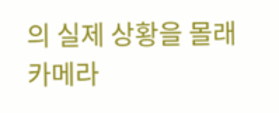의 실제 상황을 몰래 카메라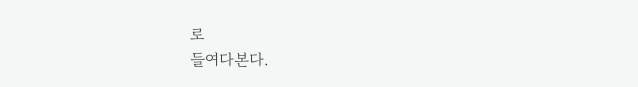로
들여다본다.